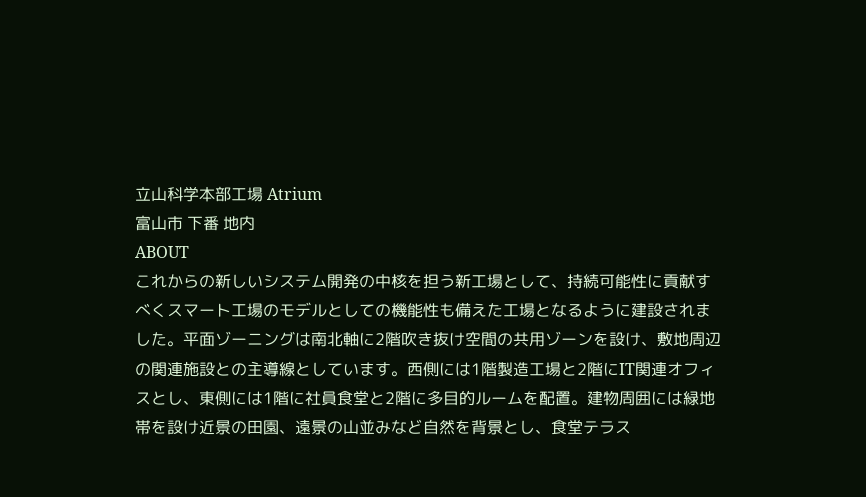立山科学本部工場 Atrium
富山市 下番 地内
ABOUT
これからの新しいシステム開発の中核を担う新工場として、持続可能性に貢献すべくスマート工場のモデルとしての機能性も備えた工場となるように建設されました。平面ゾーニングは南北軸に2階吹き抜け空間の共用ゾーンを設け、敷地周辺の関連施設との主導線としています。西側には1階製造工場と2階にIT関連オフィスとし、東側には1階に社員食堂と2階に多目的ルームを配置。建物周囲には緑地帯を設け近景の田園、遠景の山並みなど自然を背景とし、食堂テラス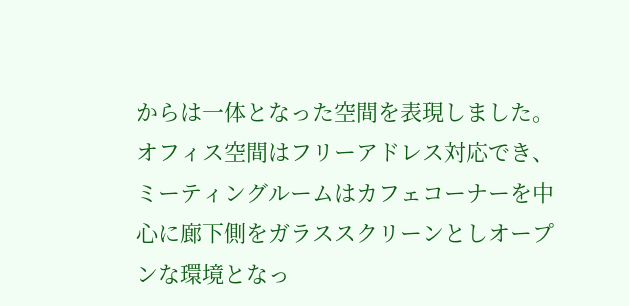からは一体となった空間を表現しました。オフィス空間はフリーアドレス対応でき、ミーティングルームはカフェコーナーを中心に廊下側をガラススクリーンとしオープンな環境となっ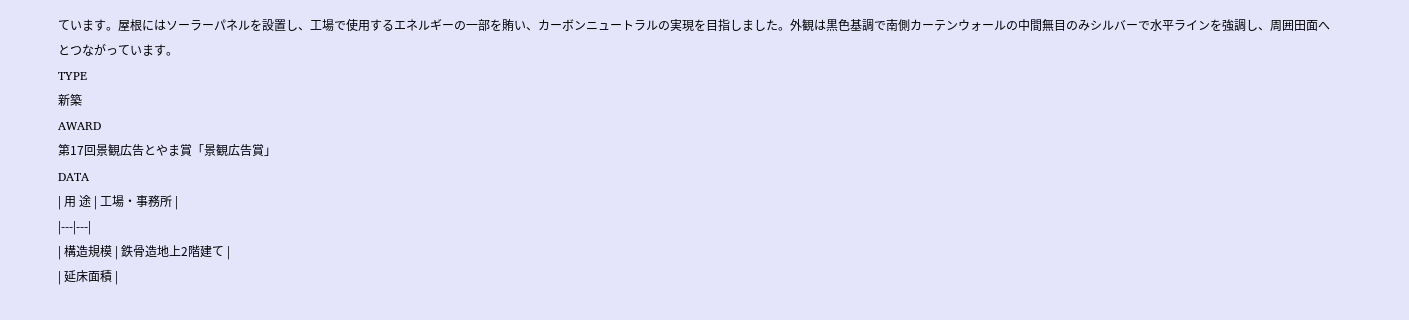ています。屋根にはソーラーパネルを設置し、工場で使用するエネルギーの一部を賄い、カーボンニュートラルの実現を目指しました。外観は黒色基調で南側カーテンウォールの中間無目のみシルバーで水平ラインを強調し、周囲田面へとつながっています。
TYPE
新築
AWARD
第17回景観広告とやま賞「景観広告賞」
DATA
| 用 途 | 工場・事務所 |
|---|---|
| 構造規模 | 鉄骨造地上2階建て |
| 延床面積 |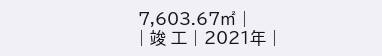7,603.67㎡ |
| 竣 工 | 2021年 |